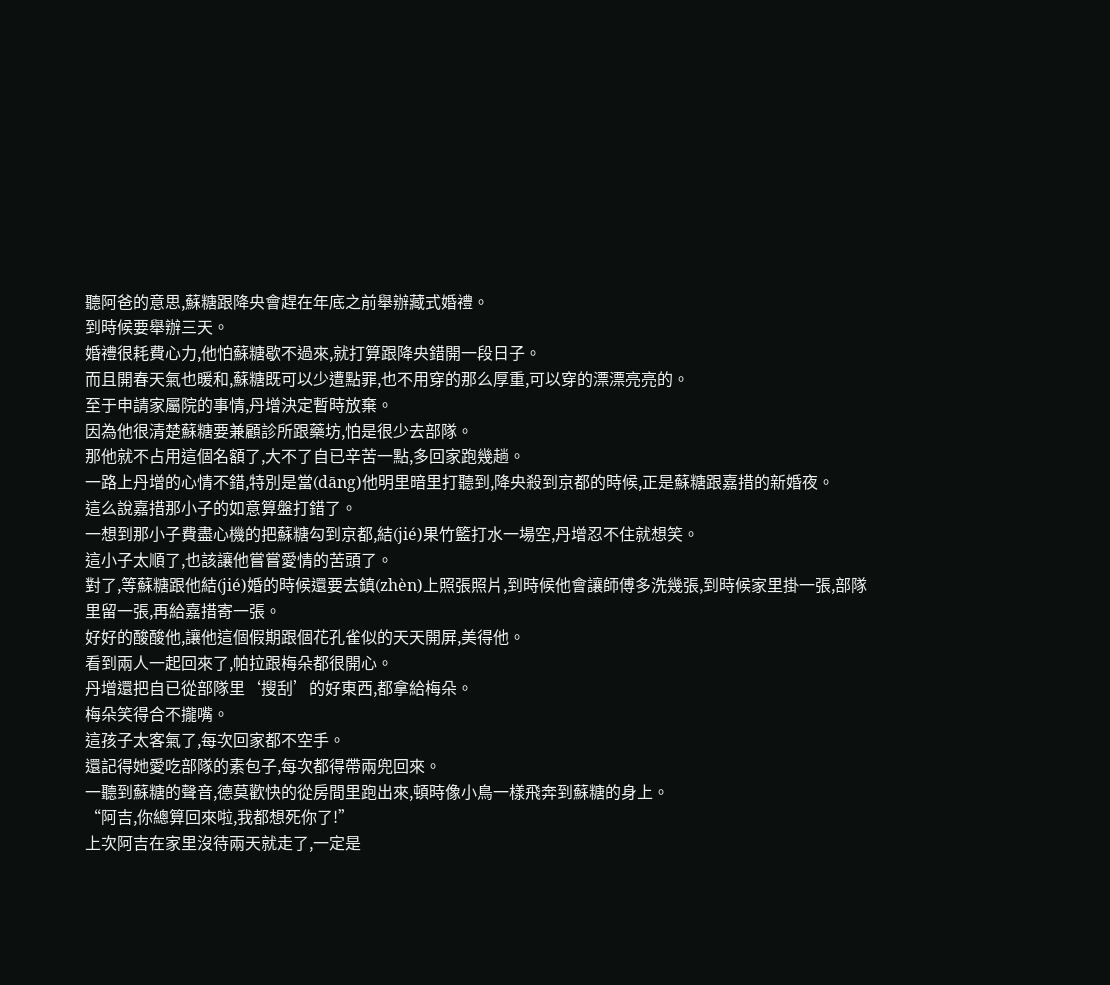聽阿爸的意思,蘇糖跟降央會趕在年底之前舉辦藏式婚禮。
到時候要舉辦三天。
婚禮很耗費心力,他怕蘇糖歇不過來,就打算跟降央錯開一段日子。
而且開春天氣也暖和,蘇糖既可以少遭點罪,也不用穿的那么厚重,可以穿的漂漂亮亮的。
至于申請家屬院的事情,丹增決定暫時放棄。
因為他很清楚蘇糖要兼顧診所跟藥坊,怕是很少去部隊。
那他就不占用這個名額了,大不了自已辛苦一點,多回家跑幾趟。
一路上丹增的心情不錯,特別是當(dāng)他明里暗里打聽到,降央殺到京都的時候,正是蘇糖跟嘉措的新婚夜。
這么說嘉措那小子的如意算盤打錯了。
一想到那小子費盡心機的把蘇糖勾到京都,結(jié)果竹籃打水一場空,丹增忍不住就想笑。
這小子太順了,也該讓他嘗嘗愛情的苦頭了。
對了,等蘇糖跟他結(jié)婚的時候還要去鎮(zhèn)上照張照片,到時候他會讓師傅多洗幾張,到時候家里掛一張,部隊里留一張,再給嘉措寄一張。
好好的酸酸他,讓他這個假期跟個花孔雀似的天天開屏,美得他。
看到兩人一起回來了,帕拉跟梅朵都很開心。
丹增還把自已從部隊里‘搜刮’的好東西,都拿給梅朵。
梅朵笑得合不攏嘴。
這孩子太客氣了,每次回家都不空手。
還記得她愛吃部隊的素包子,每次都得帶兩兜回來。
一聽到蘇糖的聲音,德莫歡快的從房間里跑出來,頓時像小鳥一樣飛奔到蘇糖的身上。
“阿吉,你總算回來啦,我都想死你了!”
上次阿吉在家里沒待兩天就走了,一定是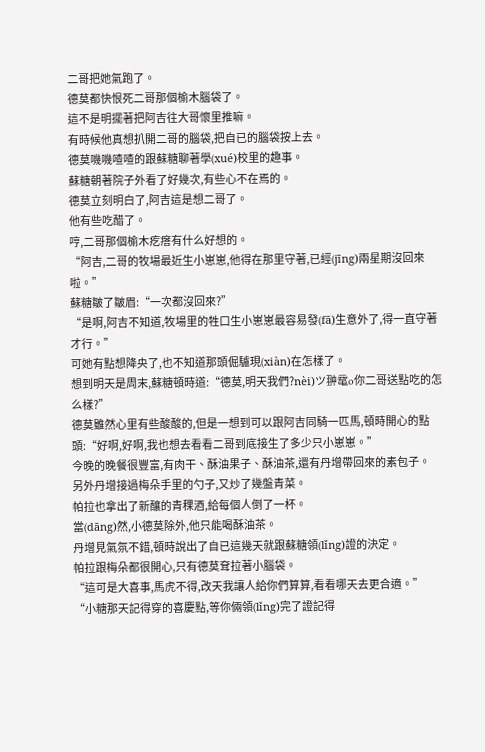二哥把她氣跑了。
德莫都快恨死二哥那個榆木腦袋了。
這不是明擺著把阿吉往大哥懷里推嘛。
有時候他真想扒開二哥的腦袋,把自已的腦袋按上去。
德莫嘰嘰喳喳的跟蘇糖聊著學(xué)校里的趣事。
蘇糖朝著院子外看了好幾次,有些心不在焉的。
德莫立刻明白了,阿吉這是想二哥了。
他有些吃醋了。
哼,二哥那個榆木疙瘩有什么好想的。
“阿吉,二哥的牧場最近生小崽崽,他得在那里守著,已經(jīng)兩星期沒回來啦。”
蘇糖皺了皺眉:“一次都沒回來?”
“是啊,阿吉不知道,牧場里的牲口生小崽崽最容易發(fā)生意外了,得一直守著才行。”
可她有點想降央了,也不知道那頭倔驢現(xiàn)在怎樣了。
想到明天是周末,蘇糖頓時道:“德莫,明天我們?nèi)ツ翀鼋o你二哥送點吃的怎么樣?”
德莫雖然心里有些酸酸的,但是一想到可以跟阿吉同騎一匹馬,頓時開心的點頭:“好啊,好啊,我也想去看看二哥到底接生了多少只小崽崽。”
今晚的晚餐很豐富,有肉干、酥油果子、酥油茶,還有丹增帶回來的素包子。
另外丹增接過梅朵手里的勺子,又炒了幾盤青菜。
帕拉也拿出了新釀的青稞酒,給每個人倒了一杯。
當(dāng)然,小德莫除外,他只能喝酥油茶。
丹增見氣氛不錯,頓時說出了自已這幾天就跟蘇糖領(lǐng)證的決定。
帕拉跟梅朵都很開心,只有德莫耷拉著小腦袋。
“這可是大喜事,馬虎不得,改天我讓人給你們算算,看看哪天去更合適。”
“小糖那天記得穿的喜慶點,等你倆領(lǐng)完了證記得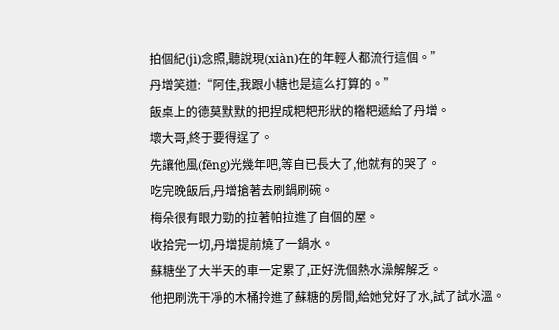拍個紀(jì)念照,聽說現(xiàn)在的年輕人都流行這個。”
丹增笑道:“阿佳,我跟小糖也是這么打算的。”
飯桌上的德莫默默的把捏成粑粑形狀的糌粑遞給了丹增。
壞大哥,終于要得逞了。
先讓他風(fēng)光幾年吧,等自已長大了,他就有的哭了。
吃完晚飯后,丹增搶著去刷鍋刷碗。
梅朵很有眼力勁的拉著帕拉進了自個的屋。
收拾完一切,丹增提前燒了一鍋水。
蘇糖坐了大半天的車一定累了,正好洗個熱水澡解解乏。
他把刷洗干凈的木桶拎進了蘇糖的房間,給她兌好了水,試了試水溫。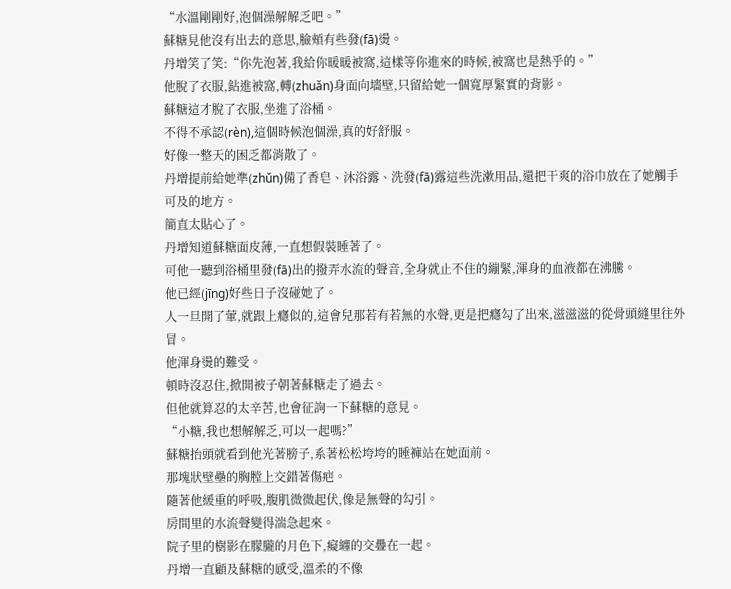“水溫剛剛好,泡個澡解解乏吧。”
蘇糖見他沒有出去的意思,臉頰有些發(fā)燙。
丹增笑了笑:“你先泡著,我給你暖暖被窩,這樣等你進來的時候,被窩也是熱乎的。”
他脫了衣服,鉆進被窩,轉(zhuǎn)身面向墻壁,只留給她一個寬厚緊實的背影。
蘇糖這才脫了衣服,坐進了浴桶。
不得不承認(rèn),這個時候泡個澡,真的好舒服。
好像一整天的困乏都消散了。
丹增提前給她準(zhǔn)備了香皂、沐浴露、洗發(fā)露這些洗漱用品,還把干爽的浴巾放在了她觸手可及的地方。
簡直太貼心了。
丹增知道蘇糖面皮薄,一直想假裝睡著了。
可他一聽到浴桶里發(fā)出的撥弄水流的聲音,全身就止不住的繃緊,渾身的血液都在沸騰。
他已經(jīng)好些日子沒碰她了。
人一旦開了葷,就跟上癮似的,這會兒那若有若無的水聲,更是把癮勾了出來,滋滋滋的從骨頭縫里往外冒。
他渾身燙的難受。
頓時沒忍住,掀開被子朝著蘇糖走了過去。
但他就算忍的太辛苦,也會征詢一下蘇糖的意見。
“小糖,我也想解解乏,可以一起嗎?”
蘇糖抬頭就看到他光著膀子,系著松松垮垮的睡褲站在她面前。
那塊狀壁壘的胸膛上交錯著傷疤。
隨著他緩重的呼吸,腹肌微微起伏,像是無聲的勾引。
房間里的水流聲變得湍急起來。
院子里的樹影在朦朧的月色下,癡纏的交疊在一起。
丹增一直顧及蘇糖的感受,溫柔的不像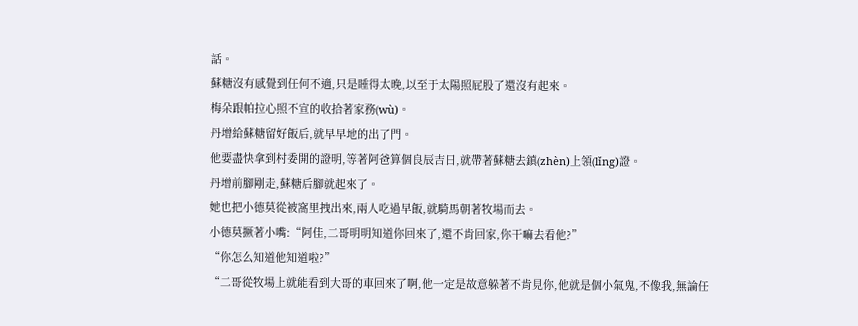話。
蘇糖沒有感覺到任何不適,只是睡得太晚,以至于太陽照屁股了還沒有起來。
梅朵跟帕拉心照不宣的收拾著家務(wù)。
丹增給蘇糖留好飯后,就早早地的出了門。
他要盡快拿到村委開的證明,等著阿爸算個良辰吉日,就帶著蘇糖去鎮(zhèn)上領(lǐng)證。
丹增前腳剛走,蘇糖后腳就起來了。
她也把小德莫從被窩里拽出來,兩人吃過早飯,就騎馬朝著牧場而去。
小德莫撅著小嘴:“阿佳,二哥明明知道你回來了,還不肯回家,你干嘛去看他?”
“你怎么知道他知道啦?”
“二哥從牧場上就能看到大哥的車回來了啊,他一定是故意躲著不肯見你,他就是個小氣鬼,不像我,無論任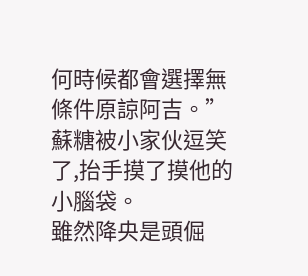何時候都會選擇無條件原諒阿吉。”
蘇糖被小家伙逗笑了,抬手摸了摸他的小腦袋。
雖然降央是頭倔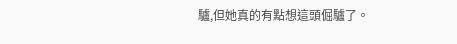驢,但她真的有點想這頭倔驢了。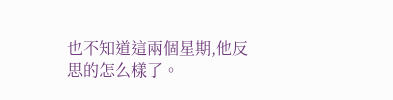也不知道這兩個星期,他反思的怎么樣了。